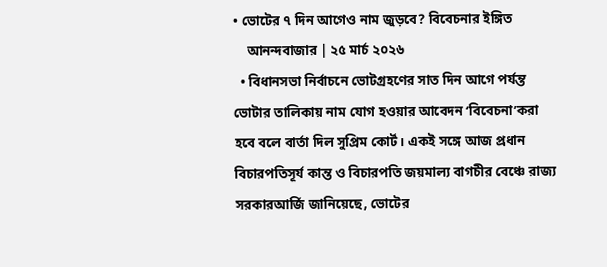• ভোটের ৭ দিন আগেও নাম জুড়বে? বিবেচনার ইঙ্গিত
    আনন্দবাজার | ২৫ মার্চ ২০২৬
  • বিধানসভা নির্বাচনে ভোটগ্রহণের সাত দিন আগে পর্যন্ত ভোটার তালিকায় নাম যোগ হওয়ার আবেদন ‘বিবেচনা’করা হবে বলে বার্তা দিল সুপ্রিম কোর্ট। একই সঙ্গে আজ প্রধান বিচারপতিসূর্য কান্ত ও বিচারপতি জয়মাল্য বাগচীর বেঞ্চে রাজ্য সরকারআর্জি জানিয়েছে, ভোটের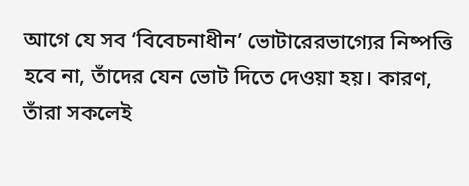আগে যে সব ‘বিবেচনাধীন’ ভোটারেরভাগ্যের নিষ্পত্তি হবে না, তাঁদের যেন ভোট দিতে দেওয়া হয়। কারণ, তাঁরা সকলেই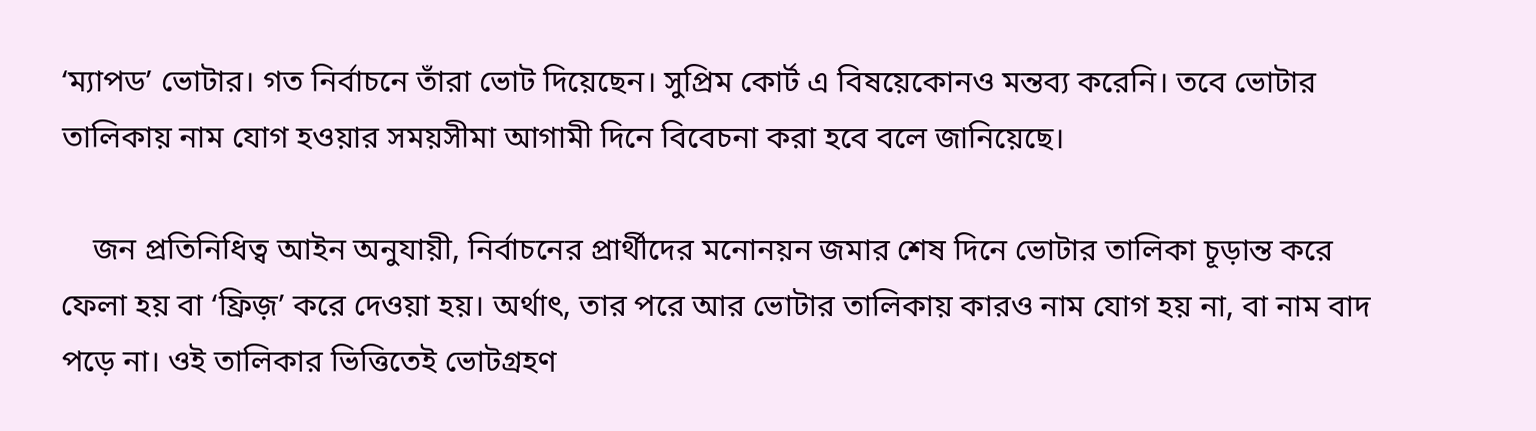‘ম্যাপড’ ভোটার। গত নির্বাচনে তাঁরা ভোট দিয়েছেন। সুপ্রিম কোর্ট এ বিষয়েকোনও মন্তব্য করেনি। তবে ভোটার তালিকায় নাম যোগ হওয়ার সময়সীমা আগামী দিনে বিবেচনা করা হবে বলে জানিয়েছে।

    জন প্রতিনিধিত্ব আইন অনুযায়ী, নির্বাচনের প্রার্থীদের মনোনয়ন জমার শেষ দিনে ভোটার তালিকা চূড়ান্ত করে ফেলা হয় বা ‘ফ্রিজ়’ করে দেওয়া হয়। অর্থাৎ, তার পরে আর ভোটার তালিকায় কারও নাম যোগ হয় না, বা নাম বাদ পড়ে না। ওই তালিকার ভিত্তিতেই ভোটগ্রহণ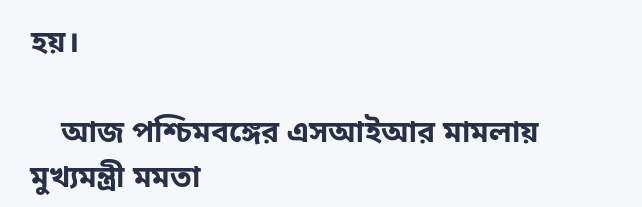হয়।

    আজ পশ্চিমবঙ্গের এসআইআর মামলায় মুখ্যমন্ত্রী মমতা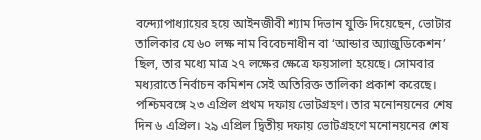বন্দ্যোপাধ্যায়ের হয়ে আইনজীবী শ্যাম দিভান যুক্তি দিয়েছেন, ভোটার তালিকার যে ৬০ লক্ষ নাম বিবেচনাধীন বা ‘আন্ডার অ্যাজুডিকেশন’ ছিল, তার মধ্যে মাত্র ২৭ লক্ষের ক্ষেত্রে ফয়সালা হয়েছে। সোমবার মধ্যরাতে নির্বাচন কমিশন সেই অতিরিক্ত তালিকা প্রকাশ করেছে। পশ্চিমবঙ্গে ২৩ এপ্রিল প্রথম দফায় ভোটগ্রহণ। তার মনোনয়নের শেষ দিন ৬ এপ্রিল। ২৯ এপ্রিল দ্বিতীয় দফায় ভোটগ্রহণে মনোনয়নের শেষ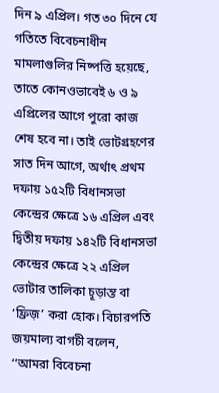দিন ৯ এপ্রিল। গত ৩০ দিনে যে গতিতে বিবেচনাধীন মামলাগুলির নিষ্পত্তি হয়েছে, তাতে কোনওভাবেই ৬ ও ৯ এপ্রিলের আগে পুরো কাজ শেষ হবে না। তাই ভোটগ্রহণের সাত দিন আগে, অর্থাৎ প্রথম দফায় ১৫২টি বিধানসভা কেন্দ্রের ক্ষেত্রে ১৬ এপ্রিল এবং দ্বিতীয় দফায় ১৪২টি বিধানসভা কেন্দ্রের ক্ষেত্রে ২২ এপ্রিল ভোটার তালিকা চূড়ান্ত বা ‘ফ্রিজ়’ করা হোক। বিচারপতি জয়মাল্য বাগচী বলেন, ‘‘আমরা বিবেচনা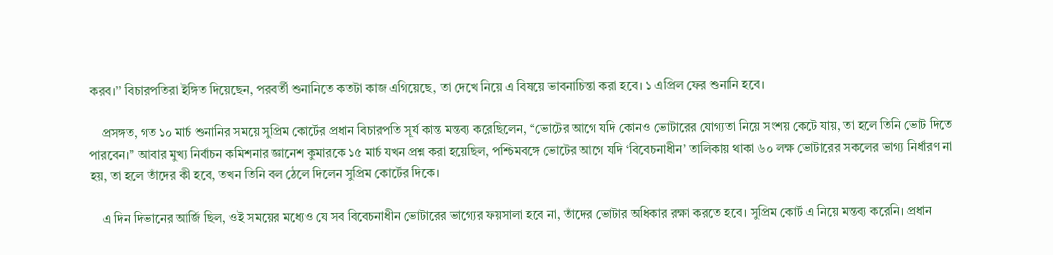করব।’’ বিচারপতিরা ইঙ্গিত দিয়েছেন, পরবর্তী শুনানিতে কতটা কাজ এগিয়েছে, তা দেখে নিয়ে এ বিষয়ে ভাবনাচিন্তা করা হবে। ১ এপ্রিল ফের শুনানি হবে।

    প্রসঙ্গত, গত ১০ মার্চ শুনানির সময়ে সুপ্রিম কোর্টের প্রধান বিচারপতি সূর্য কান্ত মন্তব্য করেছিলেন, ‘‘ভোটের আগে যদি কোনও ভোটারের যোগ্যতা নিয়ে সংশয় কেটে যায়, তা হলে তিনি ভোট দিতে পারবেন।’’ আবার মুখ্য নির্বাচন কমিশনার জ্ঞানেশ কুমারকে ১৫ মার্চ যখন প্রশ্ন করা হয়েছিল, পশ্চিমবঙ্গে ভোটের আগে যদি ‘বিবেচনাধীন’ তালিকায় থাকা ৬০ লক্ষ ভোটারের সকলের ভাগ্য নির্ধারণ না হয়, তা হলে তাঁদের কী হবে, তখন তিনি বল ঠেলে দিলেন সুপ্রিম কোর্টের দিকে।

    এ দিন দিভানের আর্জি ছিল, ওই সময়ের মধ্যেও যে সব বিবেচনাধীন ভোটারের ভাগ্যের ফয়সালা হবে না, তাঁদের ভোটার অধিকার রক্ষা করতে হবে। সুপ্রিম কোর্ট এ নিয়ে মন্তব্য করেনি। প্রধান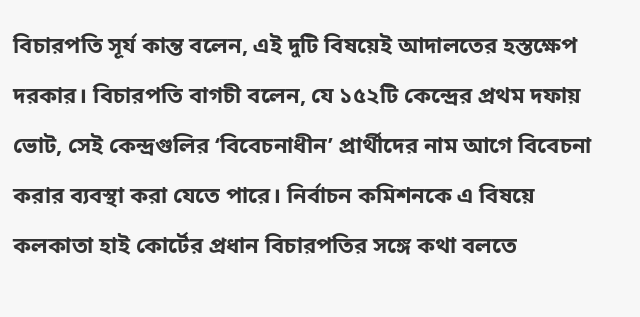বিচারপতি সূর্য কান্ত বলেন, এই দুটি বিষয়েই আদালতের হস্তক্ষেপ দরকার। বিচারপতি বাগচী বলেন, যে ১৫২টি কেন্দ্রের প্রথম দফায় ভোট, সেই কেন্দ্রগুলির ‘বিবেচনাধীন’ প্রার্থীদের নাম আগে বিবেচনা করার ব্যবস্থা করা যেতে পারে। নির্বাচন কমিশনকে এ বিষয়ে কলকাতা হাই কোর্টের প্রধান বিচারপতির সঙ্গে কথা বলতে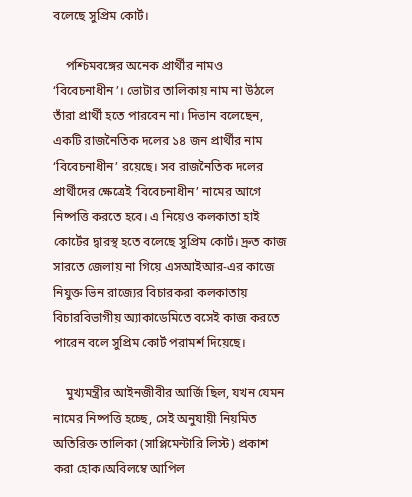বলেছে সুপ্রিম কোর্ট।

    পশ্চিমবঙ্গের অনেক প্রার্থীর নামও ‘বিবেচনাধীন’। ভোটার তালিকায় নাম না উঠলে তাঁরা প্রার্থী হতে পারবেন না। দিভান বলেছেন, একটি রাজনৈতিক দলের ১৪ জন প্রার্থীর নাম ‘বিবেচনাধীন’ রয়েছে। সব রাজনৈতিক দলের প্রার্থীদের ক্ষেত্রেই ‘বিবেচনাধীন’ নামের আগে নিষ্পত্তি করতে হবে। এ নিয়েও কলকাতা হাই কোর্টের দ্বারস্থ হতে বলেছে সুপ্রিম কোর্ট। দ্রুত কাজ সারতে জেলায় না গিয়ে এসআইআর-এর কাজে নিযুক্ত ভিন রাজ্যের বিচারকরা কলকাতায় বিচারবিভাগীয় অ্যাকাডেমিতে বসেই কাজ করতে পারেন বলে সুপ্রিম কোর্ট পরামর্শ দিয়েছে।

    মুখ্যমন্ত্রীর আইনজীবীর আর্জি ছিল, যখন যেমন নামের নিষ্পত্তি হচ্ছে, সেই অনুযায়ী নিয়মিত অতিরিক্ত তালিকা (সাপ্লিমেন্টারি লিস্ট) প্রকাশ করা হোক।অবিলম্বে আপিল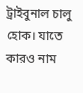ট্রাইবুনাল চালু হোক। যাতে কারও নাম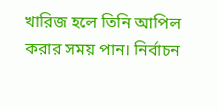খারিজ হলে তিনি আপিল করার সময় পান। নির্বাচন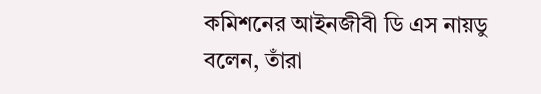কমিশনের আইনজীবী ডি এস নায়ডু বলেন, তাঁরা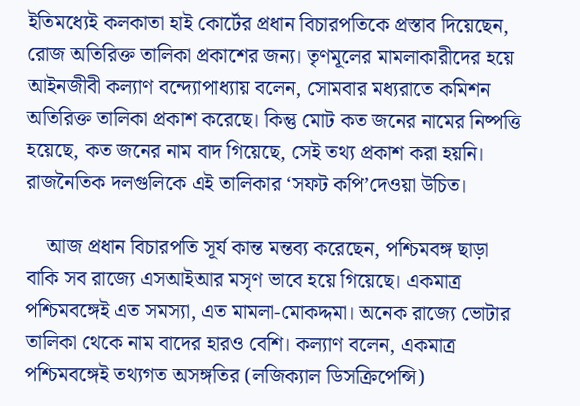ইতিমধ্যেই কলকাতা হাই কোর্টের প্রধান বিচারপতিকে প্রস্তাব দিয়েছেন, রোজ অতিরিক্ত তালিকা প্রকাশের জন্য। তৃণমূলের মামলাকারীদের হয়ে আইনজীবী কল্যাণ বন্দ্যোপাধ্যায় বলেন, সোমবার মধ্যরাতে কমিশন অতিরিক্ত তালিকা প্রকাশ করেছে। কিন্তু মোট কত জনের নামের নিষ্পত্তি হয়েছে, কত জনের নাম বাদ গিয়েছে, সেই তথ্য প্রকাশ করা হয়নি। রাজনৈতিক দলগুলিকে এই তালিকার ‘সফট কপি’দেওয়া উচিত।

    আজ প্রধান বিচারপতি সূর্য কান্ত মন্তব্য করেছেন, পশ্চিমবঙ্গ ছাড়া বাকি সব রাজ্যে এসআইআর মসৃণ ভাবে হয়ে গিয়েছে। একমাত্র পশ্চিমবঙ্গেই এত সমস্যা, এত মামলা-মোকদ্দমা। অনেক রাজ্যে ভোটার তালিকা থেকে নাম বাদের হারও বেশি। কল্যাণ বলেন, একমাত্র পশ্চিমবঙ্গেই তথ্যগত অসঙ্গতির (লজিক্যাল ডিসক্রিপেন্সি)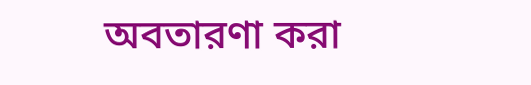অবতারণা করা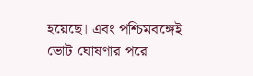হয়েছে। এবং পশ্চিমবঙ্গেই ভোট ঘোষণার পরে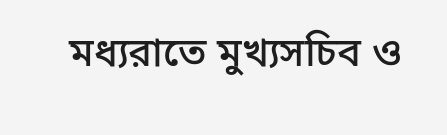মধ্যরাতে মুখ্যসচিব ও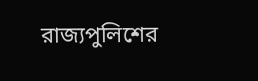রাজ্যপুলিশের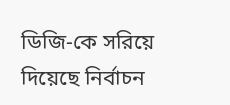ডিজি-কে সরিয়ে দিয়েছে নির্বাচন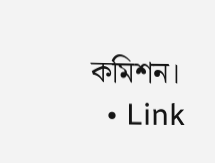কমিশন।
  • Link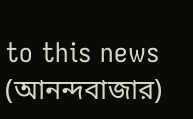to this news (আনন্দবাজার)